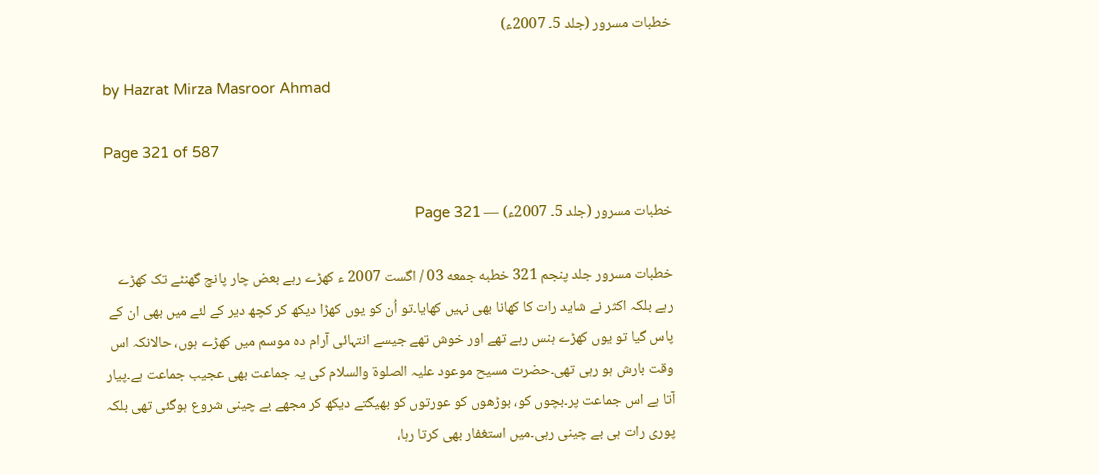خطبات مسرور (جلد 5۔ 2007ء)

by Hazrat Mirza Masroor Ahmad

Page 321 of 587

خطبات مسرور (جلد 5۔ 2007ء) — Page 321

خطبات مسرور جلد پنجم 321 خطبه جمعه 03 / اگست 2007 ء کھڑے رہے بعض چار پانچ گھنٹے تک کھڑے رہے بلکہ اکثر نے شاید رات کا کھانا بھی نہیں کھایا۔تو اُن کو یوں کھڑا دیکھ کر کچھ دیر کے لئے میں بھی ان کے پاس گیا تو یوں کھڑے ہنس رہے تھے اور خوش تھے جیسے انتہائی آرام دہ موسم میں کھڑے ہوں، حالانکہ اس وقت بارش ہو رہی تھی۔حضرت مسیح موعود علیہ الصلوۃ والسلام کی یہ جماعت بھی عجیب جماعت ہے۔پیار آتا ہے اس جماعت پر۔بچوں کو، بوڑھوں کو عورتوں کو بھیگتے دیکھ کر مجھے بے چینی شروع ہوگئی تھی بلکہ پوری رات ہی بے چینی رہی۔میں استغفار بھی کرتا رہا،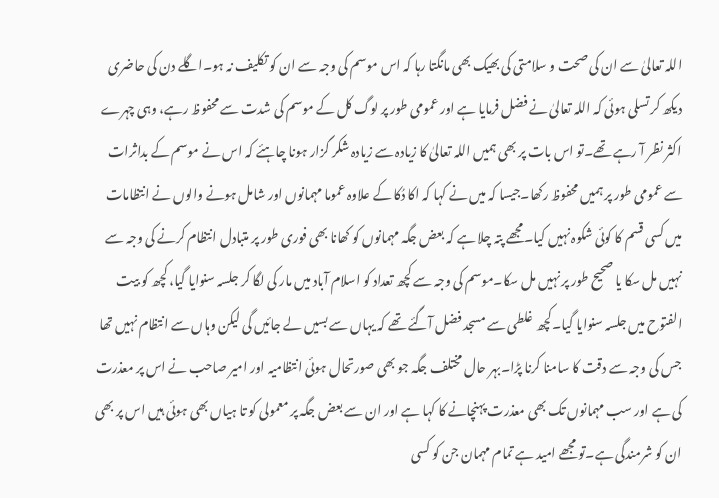اللہ تعالیٰ سے ان کی صحت و سلامتی کی بھیک بھی مانگتا رہا کہ اس موسم کی وجہ سے ان کو تکلیف نہ ہو۔اگلے دن کی حاضری دیکھ کر تسلی ہوئی کہ اللہ تعالیٰ نے فضل فرمایا ہے اور عمومی طور پر لوگ کل کے موسم کی شدت سے محفوظ رہے، وہی چہرے اکثر نظر آ رہے تھے۔تو اس بات پر بھی ہمیں اللہ تعالیٰ کا زیادہ سے زیادہ شکر گزار ہونا چاہئے کہ اس نے موسم کے بداثرات سے عمومی طور پر ہمیں محفوظ رکھا۔جیسا کہ میں نے کہا کہ اکا دُکا کے علاوہ عموما مہمانوں اور شامل ہونے والوں نے انتظامات میں کسی قسم کا کوئی شکوہ نہیں کیا۔مجھے پتہ چلا ہے کہ بعض جگہ مہمانوں کو کھانا بھی فوری طور پر متبادل انتظام کرنے کی وجہ سے نہیں مل سکا یا صحیح طور پر نہیں مل سکا۔موسم کی وجہ سے کچھ تعداد کو اسلام آباد میں مار کی لگا کر جلسہ سنوایا گیا، کچھ کو بیت الفتوح میں جلسہ سنوایا گیا۔کچھ غلطی سے مسجد فضل آگئے تھے کہ یہاں سے بسیں لے جائیں گی لیکن وہاں سے انتظام نہیں تھا جس کی وجہ سے دقت کا سامنا کرنا پڑا۔بہر حال مختلف جگہ جو بھی صورتحال ہوئی انتظامیہ اور امیر صاحب نے اس پر معذرت کی ہے اور سب مہمانوں تک بھی معذرت پہنچانے کا کہا ہے اور ان سے بعض جگہ پر معمولی کو تا ہیاں بھی ہوئی ہیں اس پر بھی ان کو شرمندگی ہے۔تو مجھے امید ہے تمام مہمان جن کو کسی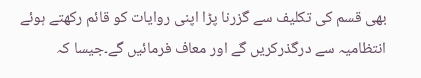بھی قسم کی تکلیف سے گزرنا پڑا اپنی روایات کو قائم رکھتے ہوئے انتظامیہ سے درگذرکریں گے اور معاف فرمائیں گے۔جیسا کہ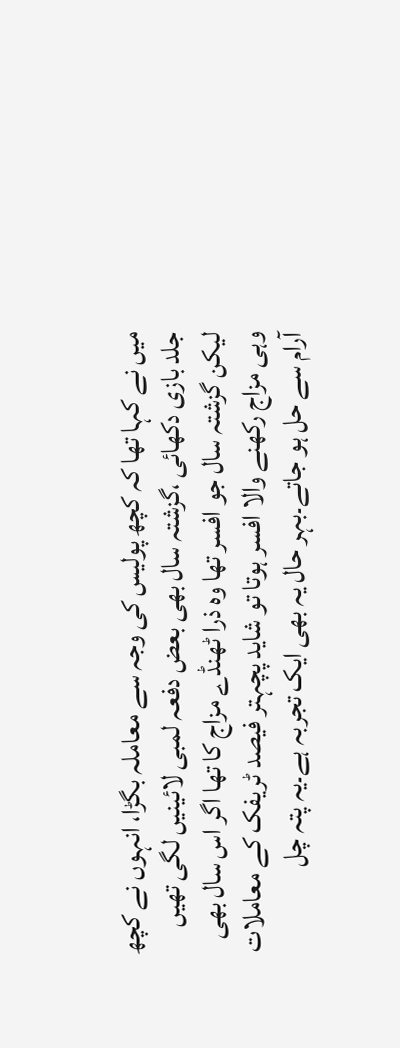میں نے کہا تھا کہ کچھ پولیس کی وجہ سے معاملہ بگڑا، انہوں نے کچھ جلد بازی دکھائی ،گزشتہ سال بھی بعض دفعہ لمبی لائینیں لگی تھیں لیکن گزشتہ سال جو افسر تھا وہ ذرا ٹھنڈے مزاج کا تھا اگر اس سال بھی وہی مزاج رکھنے والا افسر ہوتا تو شاید پچہتر فیصد ٹریفک کے معاملات آرام سے حل ہو جاتے۔بہر حال یہ بھی ایک تجربہ ہے۔یہ پتہ چل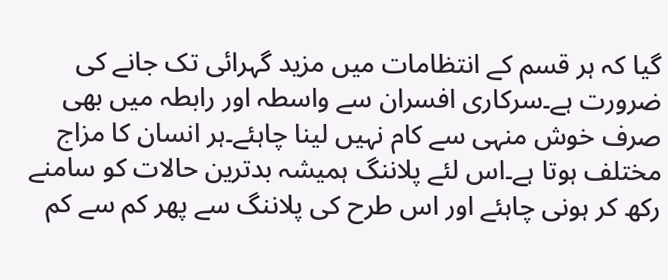گیا کہ ہر قسم کے انتظامات میں مزید گہرائی تک جانے کی ضرورت ہے۔سرکاری افسران سے واسطہ اور رابطہ میں بھی صرف خوش منہی سے کام نہیں لینا چاہئے۔ہر انسان کا مزاج مختلف ہوتا ہے۔اس لئے پلاننگ ہمیشہ بدترین حالات کو سامنے رکھ کر ہونی چاہئے اور اس طرح کی پلاننگ سے پھر کم سے کم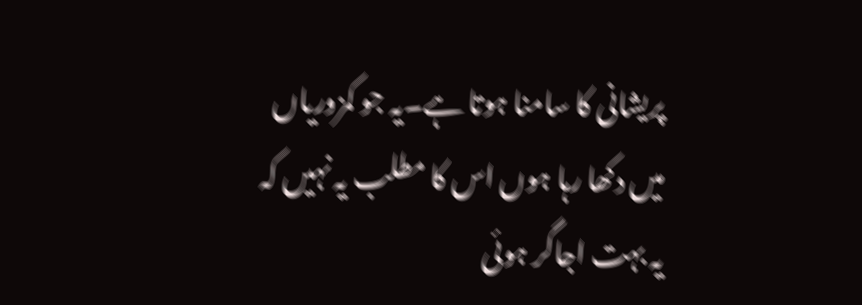پریشانی کا سامنا ہوتا ہے۔یہ جو کمزوریاں میں دکھا رہا ہوں اس کا مطلب یہ نہیں کہ یہ بہت اجاگر ہوئی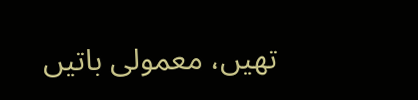تھیں، معمولی باتیں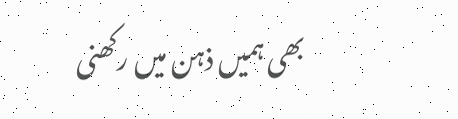بھی ہمیں ذہن میں رکھنی